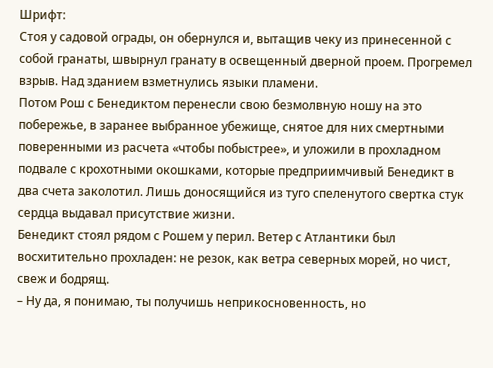Шрифт:
Стоя у садовой ограды, он обернулся и, вытащив чеку из принесенной с собой гранаты, швырнул гранату в освещенный дверной проем. Прогремел взрыв. Над зданием взметнулись языки пламени.
Потом Рош с Бенедиктом перенесли свою безмолвную ношу на это побережье, в заранее выбранное убежище, снятое для них смертными поверенными из расчета «чтобы побыстрее», и уложили в прохладном подвале с крохотными окошками, которые предприимчивый Бенедикт в два счета заколотил. Лишь доносящийся из туго спеленутого свертка стук сердца выдавал присутствие жизни.
Бенедикт стоял рядом с Рошем у перил. Ветер с Атлантики был восхитительно прохладен: не резок, как ветра северных морей, но чист, свеж и бодрящ.
– Ну да, я понимаю, ты получишь неприкосновенность, но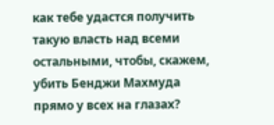как тебе удастся получить такую власть над всеми остальными, чтобы, скажем, убить Бенджи Махмуда прямо у всех на глазах?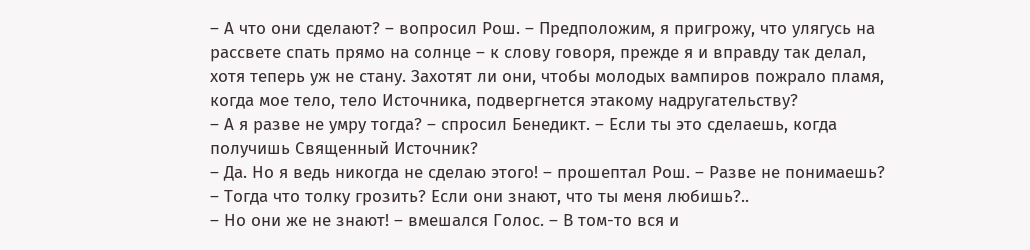– А что они сделают? – вопросил Рош. – Предположим, я пригрожу, что улягусь на рассвете спать прямо на солнце – к слову говоря, прежде я и вправду так делал, хотя теперь уж не стану. Захотят ли они, чтобы молодых вампиров пожрало пламя, когда мое тело, тело Источника, подвергнется этакому надругательству?
– А я разве не умру тогда? – спросил Бенедикт. – Если ты это сделаешь, когда получишь Священный Источник?
– Да. Но я ведь никогда не сделаю этого! – прошептал Рош. – Разве не понимаешь?
– Тогда что толку грозить? Если они знают, что ты меня любишь?..
– Но они же не знают! – вмешался Голос. – В том-то вся и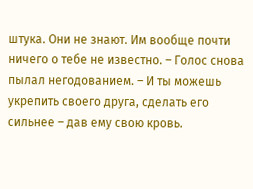штука. Они не знают. Им вообще почти ничего о тебе не известно. – Голос снова пылал негодованием. – И ты можешь укрепить своего друга, сделать его сильнее – дав ему свою кровь.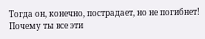Тогда он, конечно, пострадает, но не погибнет! Почему ты все эти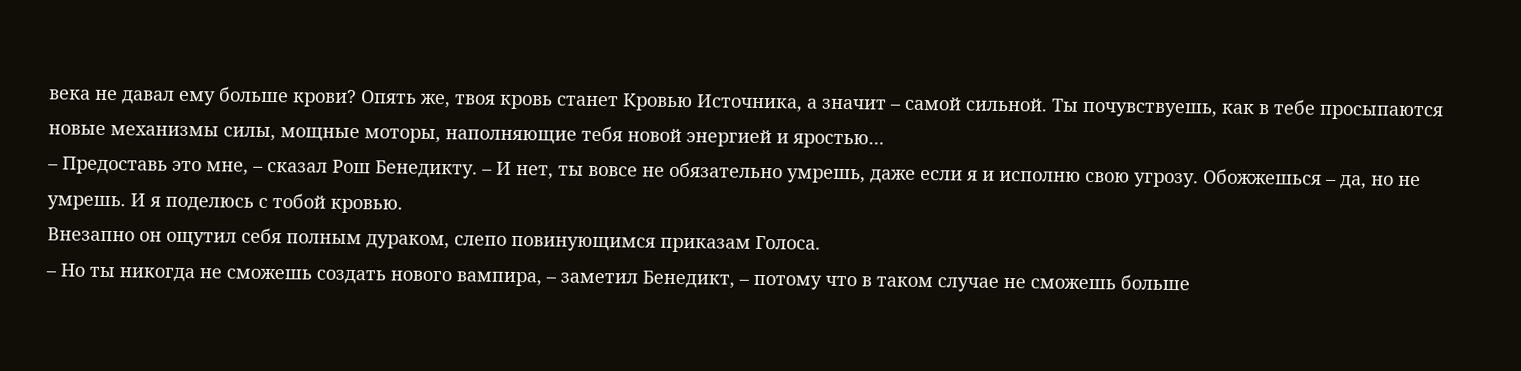века не давал ему больше крови? Опять же, твоя кровь станет Кровью Источника, а значит – самой сильной. Ты почувствуешь, как в тебе просыпаются новые механизмы силы, мощные моторы, наполняющие тебя новой энергией и яростью…
– Предоставь это мне, – сказал Рош Бенедикту. – И нет, ты вовсе не обязательно умрешь, даже если я и исполню свою угрозу. Обожжешься – да, но не умрешь. И я поделюсь с тобой кровью.
Внезапно он ощутил себя полным дураком, слепо повинующимся приказам Голоса.
– Но ты никогда не сможешь создать нового вампира, – заметил Бенедикт, – потому что в таком случае не сможешь больше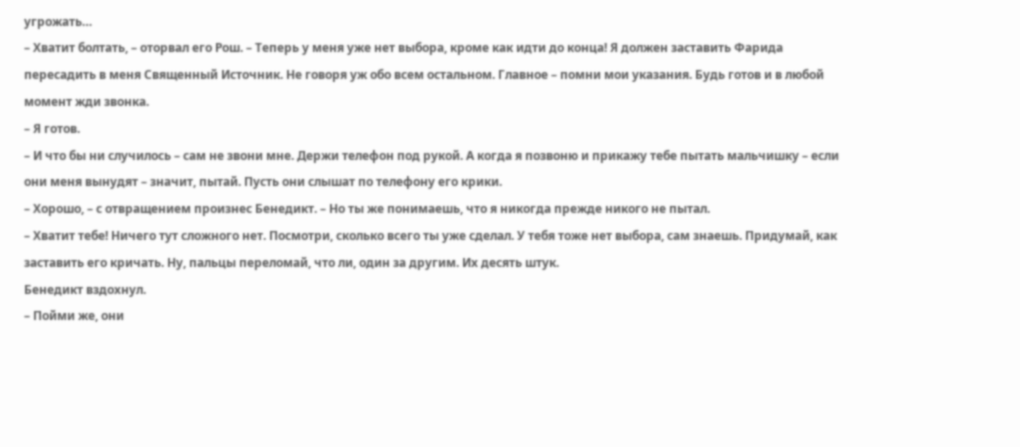угрожать…
– Хватит болтать, – оторвал его Рош. – Теперь у меня уже нет выбора, кроме как идти до конца! Я должен заставить Фарида пересадить в меня Священный Источник. Не говоря уж обо всем остальном. Главное – помни мои указания. Будь готов и в любой момент жди звонка.
– Я готов.
– И что бы ни случилось – сам не звони мне. Держи телефон под рукой. А когда я позвоню и прикажу тебе пытать мальчишку – если они меня вынудят – значит, пытай. Пусть они слышат по телефону его крики.
– Хорошо, – с отвращением произнес Бенедикт. – Но ты же понимаешь, что я никогда прежде никого не пытал.
– Хватит тебе! Ничего тут сложного нет. Посмотри, сколько всего ты уже сделал. У тебя тоже нет выбора, сам знаешь. Придумай, как заставить его кричать. Ну, пальцы переломай, что ли, один за другим. Их десять штук.
Бенедикт вздохнул.
– Пойми же, они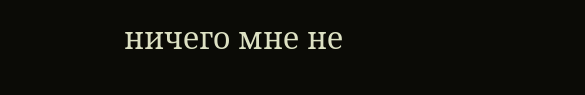ничего мне не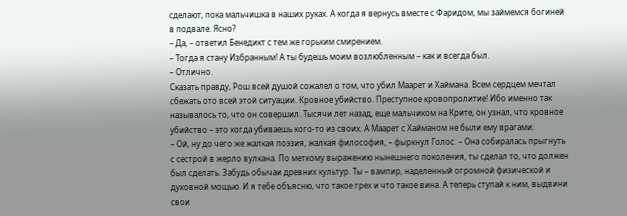сделают, пока мальчишка в наших руках. А когда я вернусь вместе с Фаридом, мы займемся богиней в подвале. Ясно?
– Да, – ответил Бенедикт с тем же горьким смирением.
– Тогда я стану Избранным! А ты будешь моим возлюбленным – как и всегда был.
– Отлично.
Сказать правду, Рош всей душой сожалел о том, что убил Маарет и Хаймана. Всем сердцем мечтал сбежать ото всей этой ситуации. Кровное убийство. Преступное кровопролитие! Ибо именно так называлось то, что он совершил. Тысячи лет назад, еще мальчиком на Крите, он узнал, что кровное убийство – это когда убиваешь кого-то из своих. А Маарет с Хайманом не были ему врагами.
– Ой, ну до чего же жалкая поэзия, жалкая философия, – фыркнул Голос. – Она собиралась прыгнуть с сестрой в жерло вулкана. По меткому выражению нынешнего поколения, ты сделал то, что должен был сделать. Забудь обычаи древних культур. Ты – вампир, наделенный огромной физической и духовной мощью. И я тебе объясню, что такое грех и что такое вина. А теперь ступай к ним, выдвини свои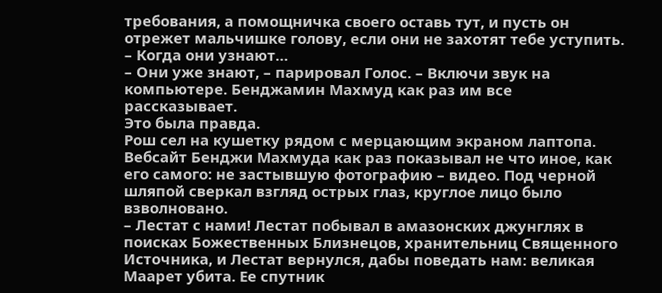требования, а помощничка своего оставь тут, и пусть он отрежет мальчишке голову, если они не захотят тебе уступить.
– Когда они узнают…
– Они уже знают, – парировал Голос. – Включи звук на компьютере. Бенджамин Махмуд как раз им все рассказывает.
Это была правда.
Рош сел на кушетку рядом с мерцающим экраном лаптопа. Вебсайт Бенджи Махмуда как раз показывал не что иное, как его самого: не застывшую фотографию – видео. Под черной шляпой сверкал взгляд острых глаз, круглое лицо было взволновано.
– Лестат с нами! Лестат побывал в амазонских джунглях в поисках Божественных Близнецов, хранительниц Священного Источника, и Лестат вернулся, дабы поведать нам: великая Маарет убита. Ее спутник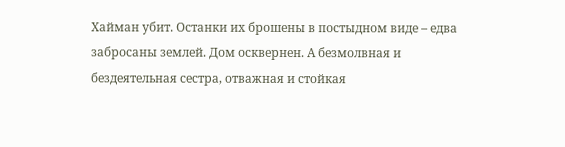Хайман убит. Останки их брошены в постыдном виде – едва забросаны землей. Дом осквернен. А безмолвная и бездеятельная сестра, отважная и стойкая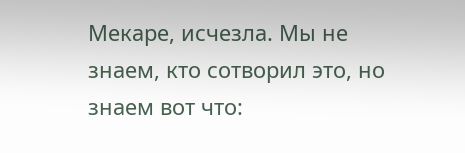Мекаре, исчезла. Мы не знаем, кто сотворил это, но знаем вот что: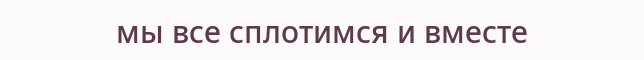мы все сплотимся и вместе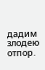дадим злодею отпор.